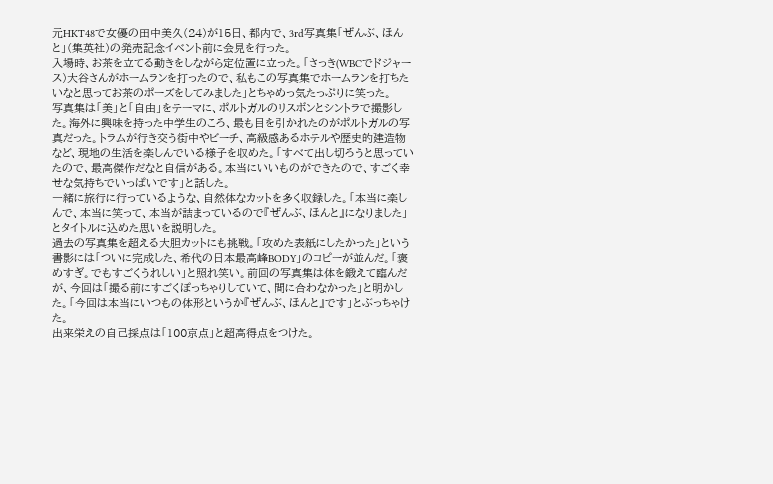元HKT48で女優の田中美久(24)が15日、都内で、3rd写真集「ぜんぶ、ほんと」(集英社)の発売記念イベント前に会見を行った。
入場時、お茶を立てる動きをしながら定位置に立った。「さっき(WBCでドジャース)大谷さんがホームランを打ったので、私もこの写真集でホームランを打ちたいなと思ってお茶のポーズをしてみました」とちゃめっ気たっぷりに笑った。
写真集は「美」と「自由」をテーマに、ポルトガルのリスボンとシントラで撮影した。海外に興味を持った中学生のころ、最も目を引かれたのがポルトガルの写真だった。トラムが行き交う街中やビーチ、高級感あるホテルや歴史的建造物など、現地の生活を楽しんでいる様子を収めた。「すべて出し切ろうと思っていたので、最高傑作だなと自信がある。本当にいいものができたので、すごく幸せな気持ちでいっぱいです」と話した。
一緒に旅行に行っているような、自然体なカットを多く収録した。「本当に楽しんで、本当に笑って、本当が詰まっているので『ぜんぶ、ほんと』になりました」とタイトルに込めた思いを説明した。
過去の写真集を超える大胆カットにも挑戦。「攻めた表紙にしたかった」という書影には「ついに完成した、希代の日本最高峰BODY」のコピーが並んだ。「褒めすぎ。でもすごくうれしい」と照れ笑い。前回の写真集は体を鍛えて臨んだが、今回は「撮る前にすごくぽっちゃりしていて、間に合わなかった」と明かした。「今回は本当にいつもの体形というか『ぜんぶ、ほんと』です」とぶっちゃけた。
出来栄えの自己採点は「100京点」と超高得点をつけた。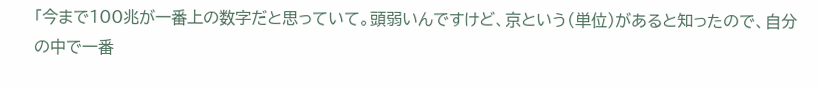「今まで100兆が一番上の数字だと思っていて。頭弱いんですけど、京という(単位)があると知ったので、自分の中で一番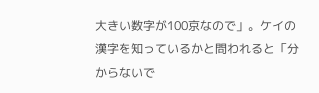大きい数字が100京なので」。ケイの漢字を知っているかと問われると「分からないで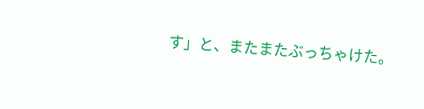す」と、またまたぶっちゃけた。